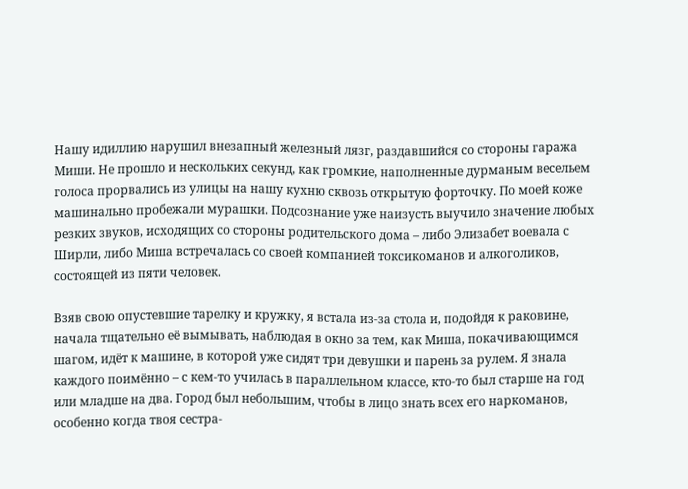Нашу идиллию нарушил внезапный железный лязг, раздавшийся со стороны гаража Миши. Не прошло и нескольких секунд, как громкие, наполненные дурманым весельем голоса прорвались из улицы на нашу кухню сквозь открытую форточку. По моей коже машинально пробежали мурашки. Подсознание уже наизусть выучило значение любых резких звуков, исходящих со стороны родительского дома – либо Элизабет воевала с Ширли, либо Миша встречалась со своей компанией токсикоманов и алкоголиков, состоящей из пяти человек.

Взяв свою опустевшие тарелку и кружку, я встала из-за стола и, подойдя к раковине, начала тщательно её вымывать, наблюдая в окно за тем, как Миша, покачивающимся шагом, идёт к машине, в которой уже сидят три девушки и парень за рулем. Я знала каждого поимённо – с кем-то училась в параллельном классе, кто-то был старше на год или младше на два. Город был небольшим, чтобы в лицо знать всех его наркоманов, особенно когда твоя сестра-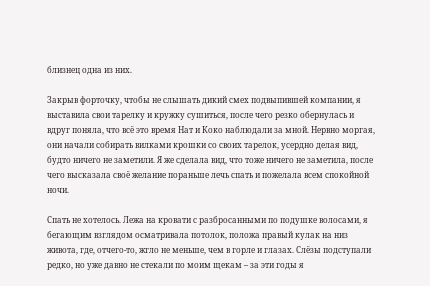близнец одна из них.

Закрыв форточку, чтобы не слышать дикий смех подвыпившей компании, я выставила свои тарелку и кружку сушиться, после чего резко обернулась и вдруг поняла, что всё это время Нат и Коко наблюдали за мной. Нервно моргая, они начали собирать вилками крошки со своих тарелок, усердно делая вид, будто ничего не заметили. Я же сделала вид, что тоже ничего не заметила, после чего высказала своё желание пораньше лечь спать и пожелала всем спокойной ночи.

Спать не хотелось. Лежа на кровати с разбросанными по подушке волосами, я бегающим взглядом осматривала потолок, положа правый кулак на низ живота, где, отчего-то, жгло не меньше, чем в горле и глазах. Слёзы подступали редко, но уже давно не стекали по моим щекам – за эти годы я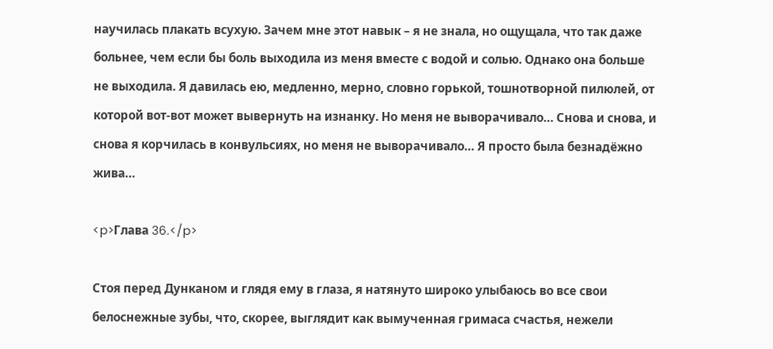научилась плакать всухую. Зачем мне этот навык – я не знала, но ощущала, что так даже больнее, чем если бы боль выходила из меня вместе с водой и солью. Однако она больше не выходила. Я давилась ею, медленно, мерно, словно горькой, тошнотворной пилюлей, от которой вот-вот может вывернуть на изнанку. Но меня не выворачивало… Снова и снова, и снова я корчилась в конвульсиях, но меня не выворачивало… Я просто была безнадёжно жива…

<p>Глава 36.</p>

Стоя перед Дунканом и глядя ему в глаза, я натянуто широко улыбаюсь во все свои белоснежные зубы, что, скорее, выглядит как вымученная гримаса счастья, нежели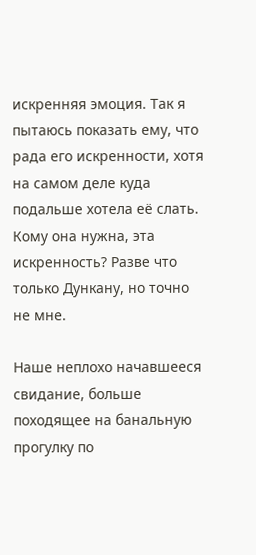искренняя эмоция. Так я пытаюсь показать ему, что рада его искренности, хотя на самом деле куда подальше хотела её слать. Кому она нужна, эта искренность? Разве что только Дункану, но точно не мне.

Наше неплохо начавшееся свидание, больше походящее на банальную прогулку по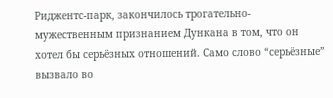Риджентс-парк, закончилось трогательно-мужественным признанием Дункана в том, что он хотел бы серьёзных отношений. Само слово “серьёзные” вызвало во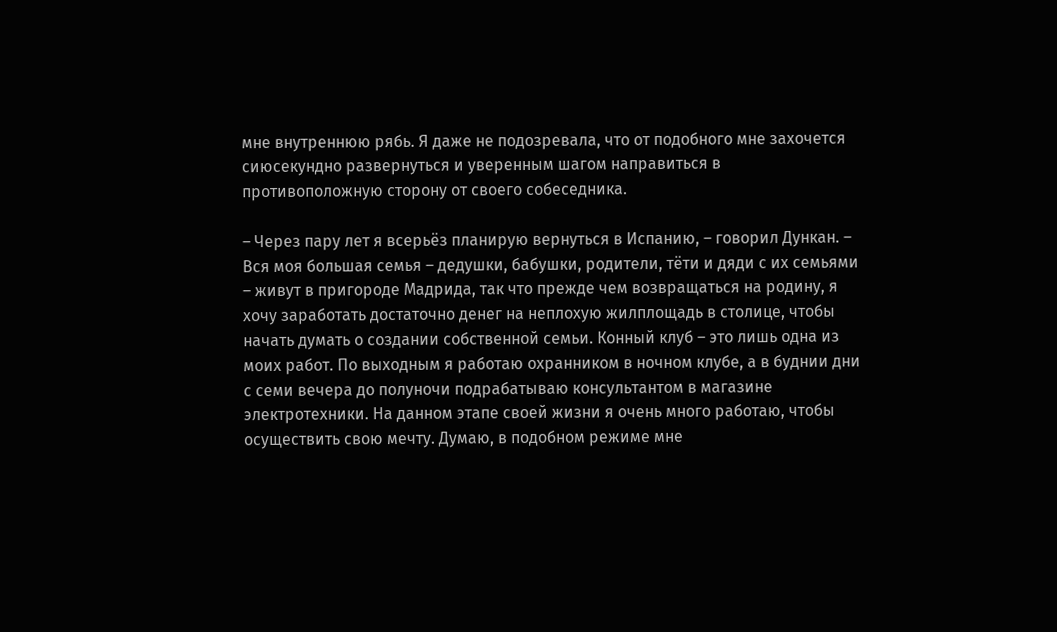мне внутреннюю рябь. Я даже не подозревала, что от подобного мне захочется сиюсекундно развернуться и уверенным шагом направиться в противоположную сторону от своего собеседника.

– Через пару лет я всерьёз планирую вернуться в Испанию, – говорил Дункан. – Вся моя большая семья – дедушки, бабушки, родители, тёти и дяди с их семьями – живут в пригороде Мадрида, так что прежде чем возвращаться на родину, я хочу заработать достаточно денег на неплохую жилплощадь в столице, чтобы начать думать о создании собственной семьи. Конный клуб – это лишь одна из моих работ. По выходным я работаю охранником в ночном клубе, а в буднии дни с семи вечера до полуночи подрабатываю консультантом в магазине электротехники. На данном этапе своей жизни я очень много работаю, чтобы осуществить свою мечту. Думаю, в подобном режиме мне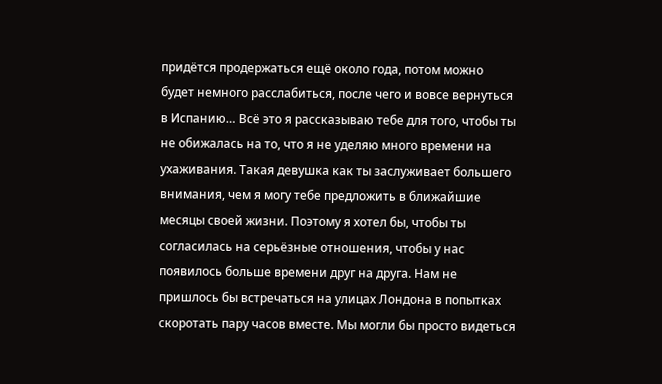придётся продержаться ещё около года, потом можно будет немного расслабиться, после чего и вовсе вернуться в Испанию… Всё это я рассказываю тебе для того, чтобы ты не обижалась на то, что я не уделяю много времени на ухаживания. Такая девушка как ты заслуживает большего внимания, чем я могу тебе предложить в ближайшие месяцы своей жизни. Поэтому я хотел бы, чтобы ты согласилась на серьёзные отношения, чтобы у нас появилось больше времени друг на друга. Нам не пришлось бы встречаться на улицах Лондона в попытках скоротать пару часов вместе. Мы могли бы просто видеться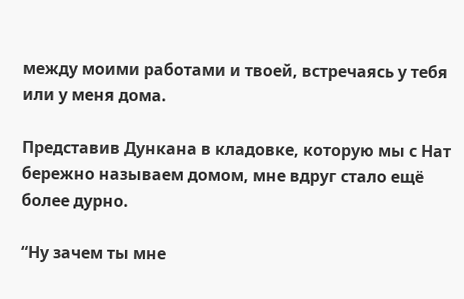между моими работами и твоей, встречаясь у тебя или у меня дома.

Представив Дункана в кладовке, которую мы с Нат бережно называем домом, мне вдруг стало ещё более дурно.

“Ну зачем ты мне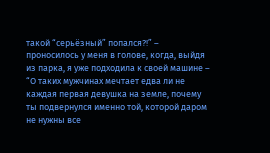такой “серьёзный” попался?!” – проносилось у меня в голове, когда, выйдя из парка, я уже подходила к своей машине – “О таких мужчинах мечтает едва ли не каждая первая девушка на земле, почему ты подвернулся именно той, которой даром не нужны все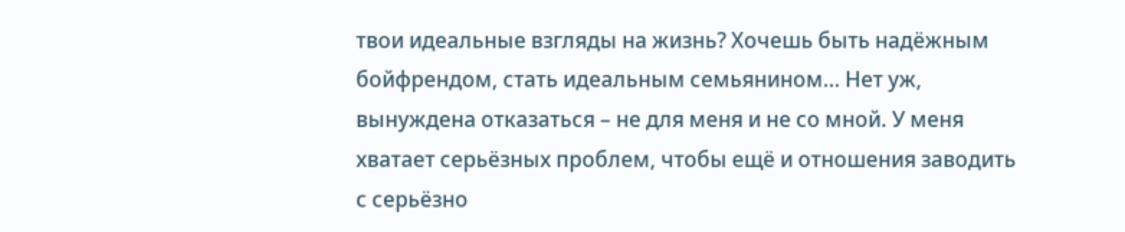твои идеальные взгляды на жизнь? Хочешь быть надёжным бойфрендом, стать идеальным семьянином… Нет уж, вынуждена отказаться – не для меня и не со мной. У меня хватает серьёзных проблем, чтобы ещё и отношения заводить с серьёзно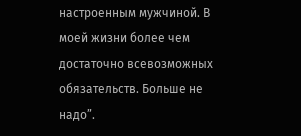настроенным мужчиной. В моей жизни более чем достаточно всевозможных обязательств. Больше не надо”.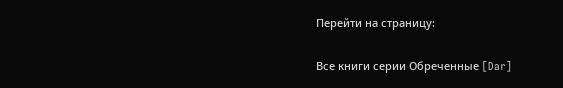Перейти на страницу:

Все книги серии Обреченные [Dar]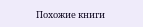Похожие книги